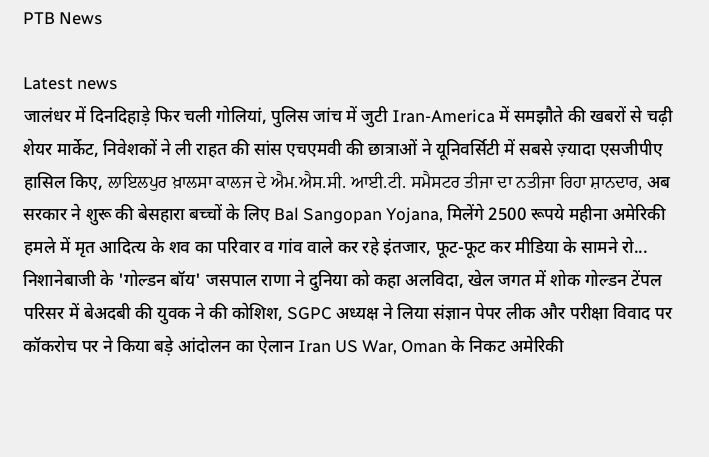PTB News

Latest news
जालंधर में दिनदिहाड़े फिर चली गोलियां, पुलिस जांच में जुटी Iran-America में समझौते की खबरों से चढ़ी शेयर मार्केट, निवेशकों ने ली राहत की सांस एचएमवी की छात्राओं ने यूनिवर्सिटी में सबसे ज़्यादा एसजीपीए हासिल किए, ਲਾਇਲਪੁਰ ਖ਼ਾਲਸਾ ਕਾਲਜ ਦੇ ਐਮ.ਐਸ.ਸੀ. ਆਈ.ਟੀ. ਸਮੈਸਟਰ ਤੀਜਾ ਦਾ ਨਤੀਜਾ ਰਿਹਾ ਸ਼ਾਨਦਾਰ, अब सरकार ने शुरू की बेसहारा बच्चों के लिए Bal Sangopan Yojana, मिलेंगे 2500 रूपये महीना अमेरिकी हमले में मृत आदित्य के शव का परिवार व गांव वाले कर रहे इंतजार, फूट-फूट कर मीडिया के सामने रो... निशानेबाजी के 'गोल्डन बॉय' जसपाल राणा ने दुनिया को कहा अलविदा, खेल जगत में शोक गोल्डन टेंपल परिसर में बेअदबी की युवक ने की कोशिश, SGPC अध्यक्ष ने लिया संज्ञान पेपर लीक और परीक्षा विवाद पर कॉकरोच पर ने किया बड़े आंदोलन का ऐलान Iran US War, Oman के निकट अमेरिकी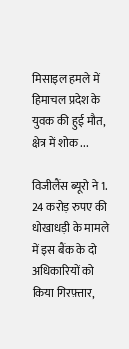मिसाइल हमले में हिमाचल प्रदेश के युवक की हुई मौत, क्षेत्र में शोक ...

विजीलैंस ब्यूरो ने 1. 24 करोड़ रुपए की धोखाधड़ी के मामले में इस बैंक के दो अधिकारियों को किया गिरफ़्तार,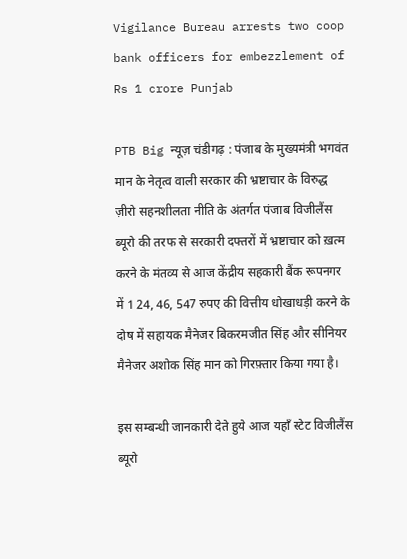Vigilance Bureau arrests two coop bank officers for embezzlement of Rs 1 crore Punjab

PTB Big न्यूज़ चंडीगढ़ : पंजाब के मुख्यमंत्री भगवंत मान के नेतृत्व वाली सरकार की भ्रष्टाचार के विरुद्ध ज़ीरो सहनशीलता नीति के अंतर्गत पंजाब विजीलैंस ब्यूरो की तरफ से सरकारी दफ्तरों में भ्रष्टाचार को ख़त्म करने के मंतव्य से आज केंद्रीय सहकारी बैंक रूपनगर में 1 24, 46, 547 रुपए की वित्तीय धोखाधड़ी करने के दोष में सहायक मैनेजर बिकरमजीत सिंह और सीनियर मैनेजर अशोक सिंह मान को गिरफ़्तार किया गया है।

इस सम्बन्धी जानकारी देते हुये आज यहाँ स्टेट विजीलैंस ब्यूरो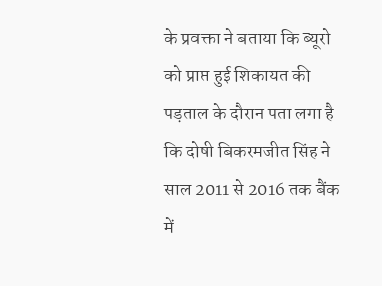के प्रवक्ता ने बताया कि ब्यूरो को प्राप्त हुई शिकायत की पड़ताल के दौरान पता लगा है कि दोषी बिकरमजीत सिंह ने साल 2011 से 2016 तक बैंक में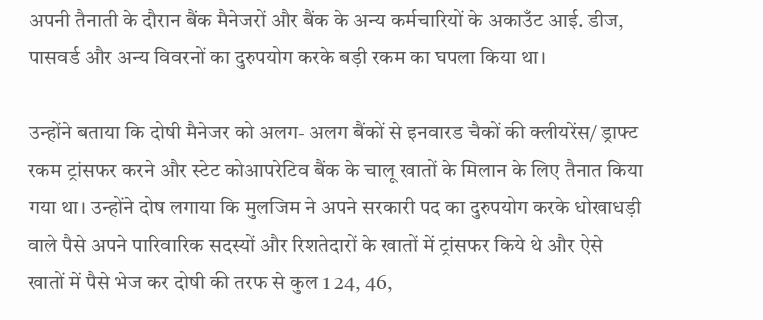अपनी तैनाती के दौरान बैंक मैनेजरों और बैंक के अन्य कर्मचारियों के अकाउँट आई. डीज, पासवर्ड और अन्य विवरनों का दुरुपयोग करके बड़ी रकम का घपला किया था।

उन्होंने बताया कि दोषी मैनेजर को अलग- अलग बैंकों से इनवारड चैकों की क्लीयरेंस/ ड्राफ्ट रकम ट्रांसफर करने और स्टेट कोआपरेटिव बैंक के चालू खातों के मिलान के लिए तैनात किया गया था। उन्होंने दोष लगाया कि मुलजिम ने अपने सरकारी पद का दुरुपयोग करके धोखाधड़ी वाले पैसे अपने पारिवारिक सदस्यों और रिशतेदारों के खातों में ट्रांसफर किये थे और ऐसे खातों में पैसे भेज कर दोषी की तरफ से कुल 1 24, 46,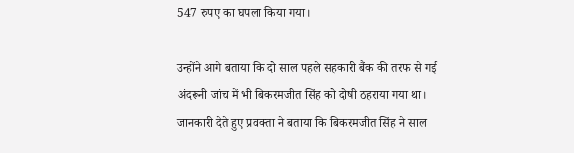547 रुपए का घपला किया गया।

उन्होंने आगे बताया कि दो साल पहले सहकारी बैंक की तरफ से गई अंदरूनी जांच में भी बिकरमजीत सिंह को दोषी ठहराया गया था। जानकारी देते हुए प्रवक्ता ने बताया कि बिकरमजीत सिंह ने साल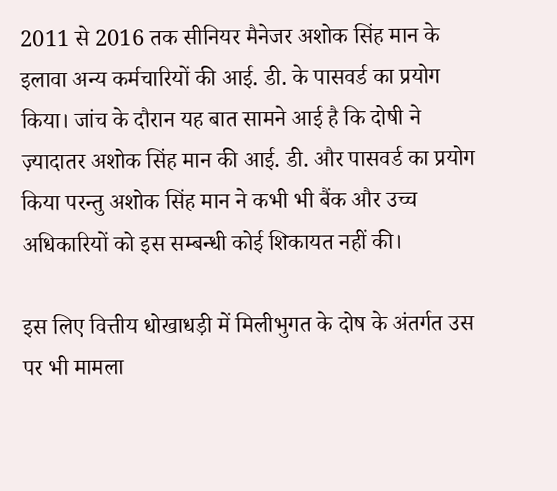2011 से 2016 तक सीनियर मैनेजर अशोक सिंह मान के इलावा अन्य कर्मचारियों की आई. डी. के पासवर्ड का प्रयोग किया। जांच के दौरान यह बात सामने आई है कि दोषी ने ज़्यादातर अशोक सिंह मान की आई. डी. और पासवर्ड का प्रयोग किया परन्तु अशोक सिंह मान ने कभी भी बैंक और उच्च अधिकारियों को इस सम्बन्धी कोई शिकायत नहीं की।

इस लिए वित्तीय धोखाधड़ी में मिलीभुगत के दोष के अंतर्गत उस पर भी मामला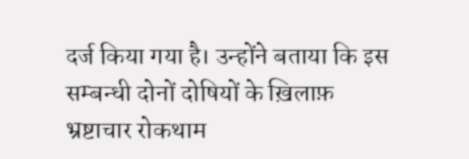दर्ज किया गया है। उन्होंने बताया कि इस सम्बन्धी दोनों दोषियों के ख़िलाफ़ भ्रष्टाचार रोकथाम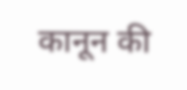कानून की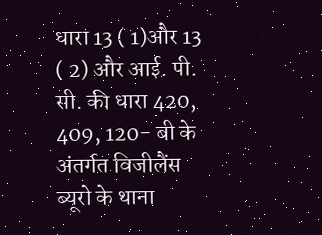धारा 13 ( 1)और 13 ( 2) और आई. पी. सी. की धारा 420, 409, 120- बी के अंतर्गत विजीलैंस ब्यूरो के थाना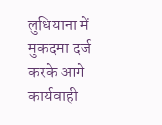लुधियाना में मुकदमा दर्ज करके आगे कार्यवाही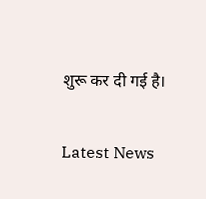शुरू कर दी गई है।

Latest News